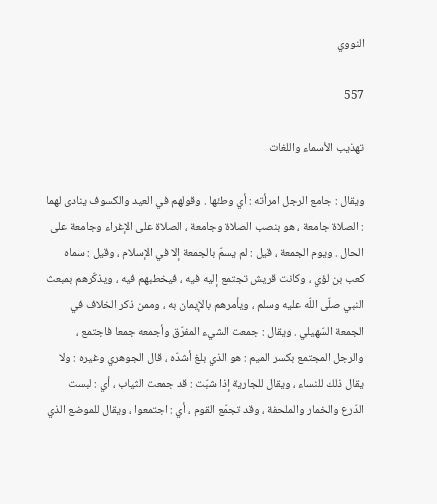النووي

557

تهذيب الأسماء واللغات

ويقال : جامع الرجل امرأته : أي وطئها . وقولهم في العيد والكسوف ينادى لهما : الصلاة جامعة ، هو بنصب الصلاة وجامعة ، الصلاة على الإغراء وجامعة على الحال . ويوم الجمعة ، قيل : لم يسمّ بالجمعة إلا في الإسلام ، وقيل : سماه كعب بن لؤي ، وكانت قريش تجتمع إليه فيه ، فيخطبهم فيه ، ويذكّرهم بمبعث النبي صلّى اللّه عليه وسلم ، ويأمرهم بالإيمان به ، وممن ذكر الخلاف في الجمعة السّهيلي . ويقال : جمعت الشيء المفرّق وأجمعه جمعا فاجتمع ، والرجل المجتمع بكسر الميم : هو الذي بلغ أشدّه ، قال الجوهري وغيره : ولا يقال ذلك للنساء ، ويقال للجارية إذا شبّت : قد جمعت الثياب ، أي : لبست الدّرع والخمار والملحفة ، وقد تجمّع القوم ، أي : اجتمعوا ، ويقال للموضع الذي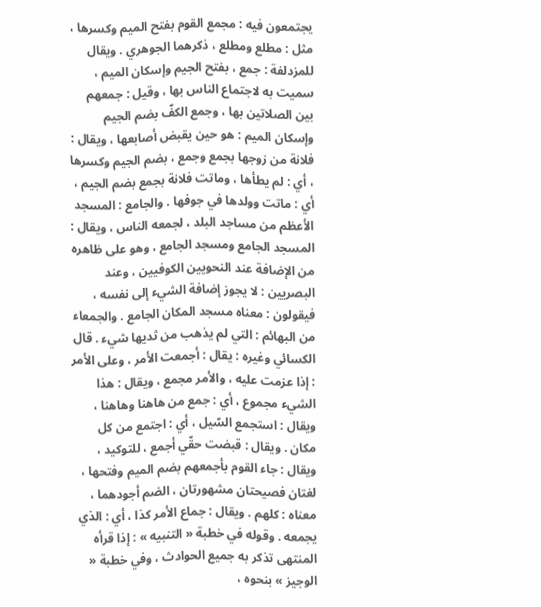يجتمعون فيه : مجمع القوم بفتح الميم وكسرها ، مثل : مطلع ومطلع ، ذكرهما الجوهري . ويقال للمزدلفة : جمع ، بفتح الجيم وإسكان الميم ، سميت به لاجتماع الناس بها ، وقيل : جمعهم بين الصلاتين بها ، وجمع الكفّ بضم الجيم وإسكان الميم : هو حين يقبض أصابعها ، ويقال : فلانة من زوجها بجمع وجمع ، بضم الجيم وكسرها ، أي : لم يطأها ، وماتت فلانة بجمع بضم الجيم ، أي : ماتت وولدها في جوفها . والجامع : المسجد الأعظم من مساجد البلد ، لجمعه الناس ، ويقال : المسجد الجامع ومسجد الجامع ، وهو على ظاهره من الإضافة عند النحويين الكوفيين ، وعند البصريين : لا يجوز إضافة الشيء إلى نفسه ، فيقولون : معناه مسجد المكان الجامع . والجمعاء من البهائم : التي لم يذهب من ثديها شيء . قال الكسائي وغيره : يقال : أجمعت الأمر ، وعلى الأمر : إذا عزمت عليه ، والأمر مجمع ، ويقال : هذا الشيء مجموع ، أي : جمع من هاهنا وهاهنا ، ويقال : استجمع السّيل ، أي : اجتمع من كل مكان . ويقال : قبضت حقّي أجمع ، للتوكيد ، ويقال : جاء القوم بأجمعهم بضم الميم وفتحها ، لغتان فصيحتان مشهورتان ، الضم أجودهما ، معناه : كلهم . ويقال : جماع الأمر كذا ، أي : الذي يجمعه . وقوله في خطبة « التنبيه » : إذا قرأه المنتهى تذكر به جميع الحوادث ، وفي خطبة « الوجيز » بنحوه ،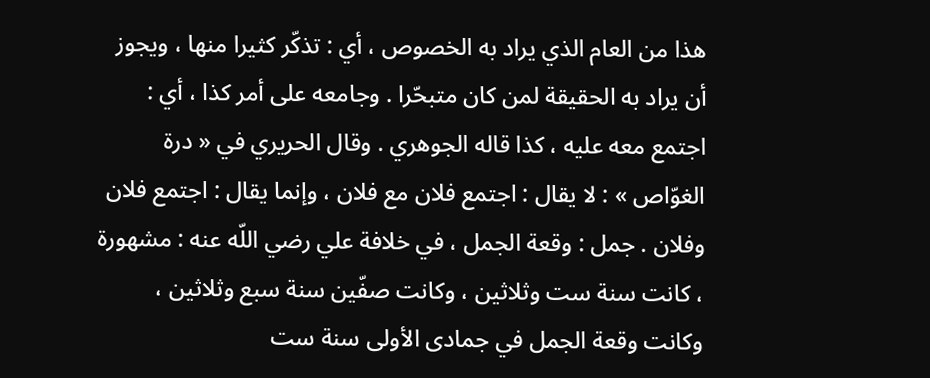هذا من العام الذي يراد به الخصوص ، أي : تذكّر كثيرا منها ، ويجوز أن يراد به الحقيقة لمن كان متبحّرا . وجامعه على أمر كذا ، أي : اجتمع معه عليه ، كذا قاله الجوهري . وقال الحريري في « درة الغوّاص » : لا يقال : اجتمع فلان مع فلان ، وإنما يقال : اجتمع فلان وفلان . جمل : وقعة الجمل ، في خلافة علي رضي اللّه عنه : مشهورة ، كانت سنة ست وثلاثين ، وكانت صفّين سنة سبع وثلاثين ، وكانت وقعة الجمل في جمادى الأولى سنة ست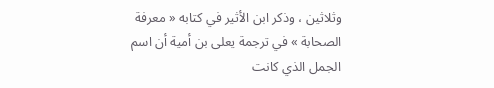وثلاثين ، وذكر ابن الأثير في كتابه « معرفة الصحابة » في ترجمة يعلى بن أمية أن اسم الجمل الذي كانت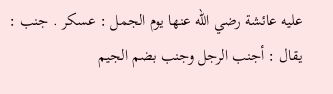عليه عائشة رضي اللّه عنها يوم الجمل : عسكر . جنب : يقال : أجنب الرجل وجنب بضم الجيم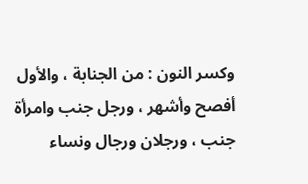وكسر النون : من الجنابة ، والأول أفصح وأشهر ، ورجل جنب وامرأة جنب ، ورجلان ورجال ونساء